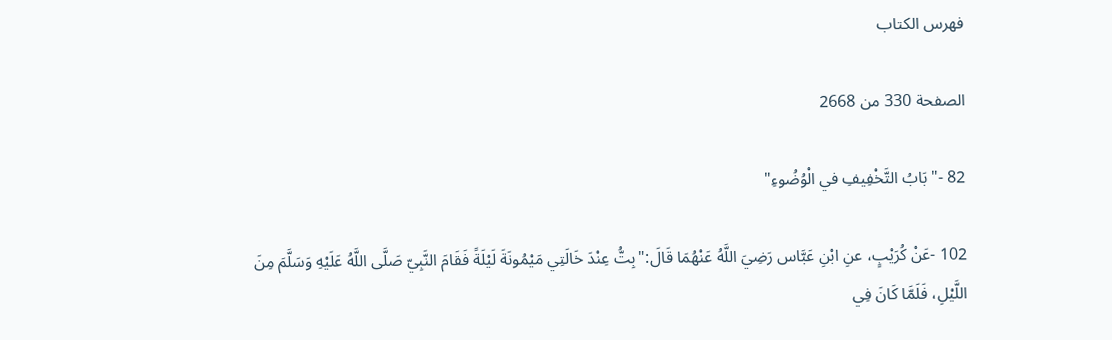فهرس الكتاب

الصفحة 330 من 2668

82 -"بَابُ التَّخْفِيفِ في الْوُضُوءِ"

102 -عَنْ كُرَيْبٍ، عنِ ابْنِ عَبَّاس رَضِيَ اللَّهُ عَنْهُمَا قَالَ:"بِتُّ عِنْدَ خَالَتِي مَيْمُونَةَ لَيْلَةً فَقَامَ النَّبِيّ صَلَّى اللَّهُ عَلَيْهِ وَسَلَّمَ مِنَ اللَّيْلِ، فَلَمَّا كَانَ فِي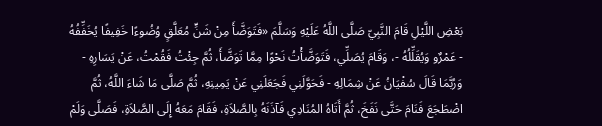بَعْضِ اللَّيْلِ قَامَ النَّبِيّ صَلَّى اللَّهُ عَلَيْهِ وَسَلَّمَ «فَتَوَضَّأَ مِنْ شَنٍّ مُعَلَّقٍ وُضُوءًا خَفِيفًا يُخَفِّفُهُ - عَمْرٌو وَيُقَلِّلُهُ -، وَقَامَ يُصَلِّي، فَتَوَضَّأْتُ نَحْوًا مِمَّا تَوَضَّأَ، ثُمَّ جِئْتُ فَقُمْتُ، عَنْ يَسَارِهِ - وَرُبَّمَا قَالَ سُفْيَانُ عَنْ شِمَالِهِ - فَحَوَّلَنِي فَجَعَلَنِي عَنْ يَمِينِهِ، ثُمَّ صَلَّى مَا شَاءَ اللَّهُ، ثُمَّ اضْطَجَعَ فَنَامَ حَتَّى نَفَخَ، ثُمَّ أَتَاهُ المُنَادِي فَآذَنَهُ بِالصَّلاَةِ، فَقَامَ مَعَهُ إِلَى الصَّلاَةِ، فَصَلَّى وَلَمْ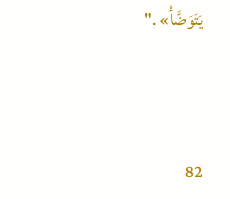يَتَوَضَّأْ» ."



82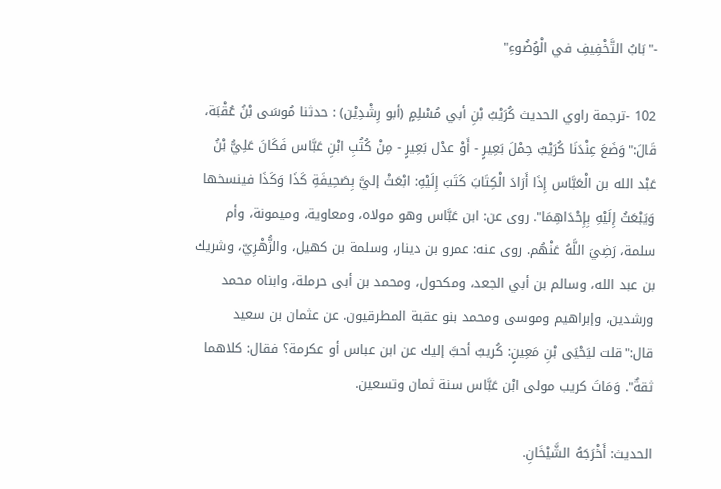-"بَابُ التَّخْفِيفِ في الْوُضُوءِ"

102 -ترجمة راوي الحديث كُرَيْبُ بْنِ أبي مُسْلِمٍ (أبو رِشْدِيْن) : حدثنا مُوسَى بْنُ عُقْبَة، قَالَ:"وَضَعَ عِنْدَنَا كُرَيْبٌ حِمْلَ بَعِيرٍ - أَوْ عدْل بَعِيرٍ - مِنْ كُتُبِ ابْنِ عَبَّاس فَكَانَ عَلِيُّ بْنُ عَبْد الله بن الْعَبَّاس إِذَا أَرَادَ الْكِتَابَ كَتَبَ إِلَيْهِ: ابْعَثْ إليَّ بِصَحِيفَةِ كَذَا وَكَذَا فينسخها وَيَبْعَثُ إِلَيْهِ بِإِحْدَاهِمَا". روى عن: ابن عَبَّاس وهو مولاه، ومعاوية، وميمونة، وأم سلمة، رَضِيَ اللَّهُ عَنْهُم. روى عنه: عمرو بن دينار، وسلمة بن كهيل، والزُّهْرِيّ، وشريك بن عبد الله، وسالم بن أبي الجعد، ومكحول، ومحمد بن أبى حرملة، وابناه محمد ورشدين، وإبراهيم وموسى ومحمد بنو عقبة المطرقيون. عن عثمان بن سعيد قال:"قلت ليَحْيَى بْنِ مَعِينٍ: كُريبٌ أحبَّ إليك عن ابن عباس أو عكرمة؟ فقال: كلاهما ثقةٌ". وَمَاتَ كريب مولى ابْن عَبَّاس سنة ثمان وتسعين.

الحديث: أَخْرَجَهُ الشَّيْخَانِ.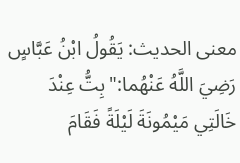معنى الحديث: يَقُولُ ابْنُ عَبَّاسٍ رَضِيَ اللَّهُ عَنْهُما:"بِتُّ عِنْدَ خَالَتِي مَيْمُونَةَ لَيْلَةً فَقَامَ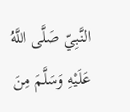النَّبِيّ صَلَّى اللَّهُ عَلَيْهِ وَسَلَّمَ مِنَ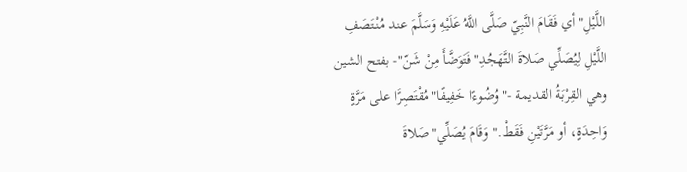اللَّيْلِ"أي فَقَامَ النَّبِيّ صَلَّى اللَّهُ عَلَيْهِ وَسَلَّمَ عند مُنْتَصَفِ اللَّيْلِ لِيُصَلِّي صَلاةَ التَّهَجُدِ"فَتَوَضَّأَ مِنْ شَنّ"- بفتح الشين وهي القِرْبَةُ القديمة -"وُضُوءًا خَفِيفًا"مُقْتَصِرًَا على مَرَّةٍ وَاحِدَةٍ، أو مَرَّتَيْنِ فَقَطْ."وَقَامَ يُصَلِّي"صَلاةَ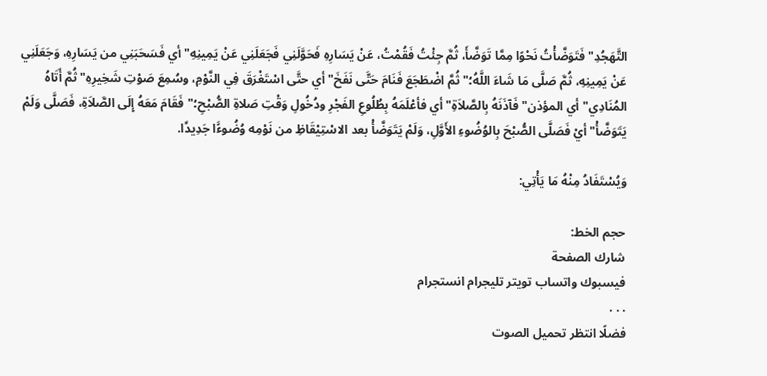التَّهَجُدِ"فَتَوَضَّأْتُ نَحْوًا مِمَّا تَوَضَّأَ، ثُمَّ جِئْتُ فَقُمْتُ، عَنْ يَسَارِهِ فَحَوَّلَنِي فَجَعَلَنِي عَنْ يَمِينِهِ"أي فَسَحَبَنِي من يَسَارِهِ، وَجَعَلَنِي عَنْ يَمِينِهِ، ثُمَّ صَلَّى مَا شَاءَ اللَّهُ؛"ثُمَّ اضْطَجَعَ فَنَامَ حَتَّى نَفَخَ"أي حتَّى اسْتَغْرَقَ فِي النَّوْمِ، وسُمِعَ صَوْتِ شَخِيرِهِ"ثُمَّ أَتَاهُ المُنَادِي"أي المؤذن"فَآذَنَهُ بِالصَّلاَةِ"أي فأعْلَمَهُ بِطُلُوعِ الفَجْرِ ودُخُولِ وَقْتِ صَلاةِ الصُّبْحِ؛"فَقَامَ مَعَهُ إِلَى الصَّلاَةِ، فَصَلَّى وَلَمْ يَتَوَضَّأْ"أيْ فَصَلَّى الصُّبْحَ بِالوُضُوءِ الأَوَّلِ، وَلَمْ يَتَوَضَّأْ بعد الاسْتِيْقَاظِ من نَوْمِه وُضُوءًَا جَدِيدًَا.

وَيُسْتَفَادُ مِنْهُ مَا يَأْتِي:

حجم الخط:
شارك الصفحة
فيسبوك واتساب تويتر تليجرام انستجرام
. . .
فضلًا انتظر تحميل الصوت